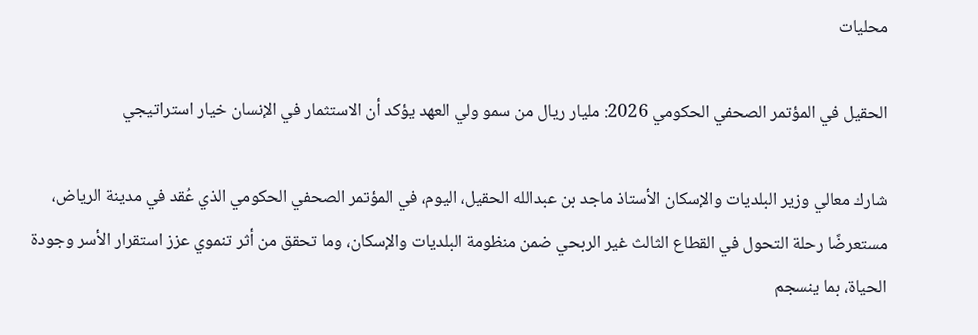محليات

الحقيل في المؤتمر الصحفي الحكومي 2026: مليار ريال من سمو ولي العهد يؤكد أن الاستثمار في الإنسان خيار استراتيجي

شارك معالي وزير البلديات والإسكان الأستاذ ماجد بن عبدالله الحقيل، اليوم، في المؤتمر الصحفي الحكومي الذي عُقد في مدينة الرياض، مستعرضًا رحلة التحول في القطاع الثالث غير الربحي ضمن منظومة البلديات والإسكان، وما تحقق من أثر تنموي عزز استقرار الأسر وجودة الحياة، بما ينسجم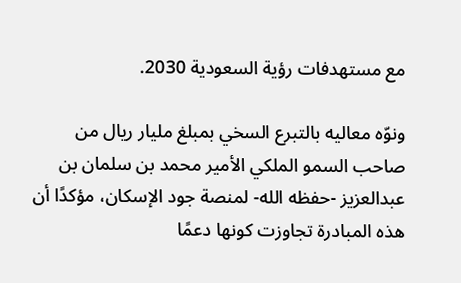مع مستهدفات رؤية السعودية 2030.

ونوّه معاليه بالتبرع السخي بمبلغ مليار ريال من صاحب السمو الملكي الأمير محمد بن سلمان بن عبدالعزيز -حفظه الله- لمنصة جود الإسكان، مؤكدًا أن هذه المبادرة تجاوزت كونها دعمًا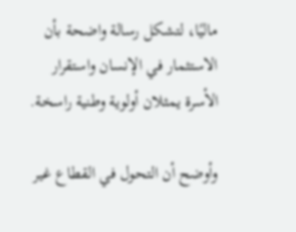ماليًا، لتشكل رسالة واضحة بأن الاستثمار في الإنسان واستقرار الأسرة يمثلان أولوية وطنية راسخة.

وأوضح أن التحول في القطاع غير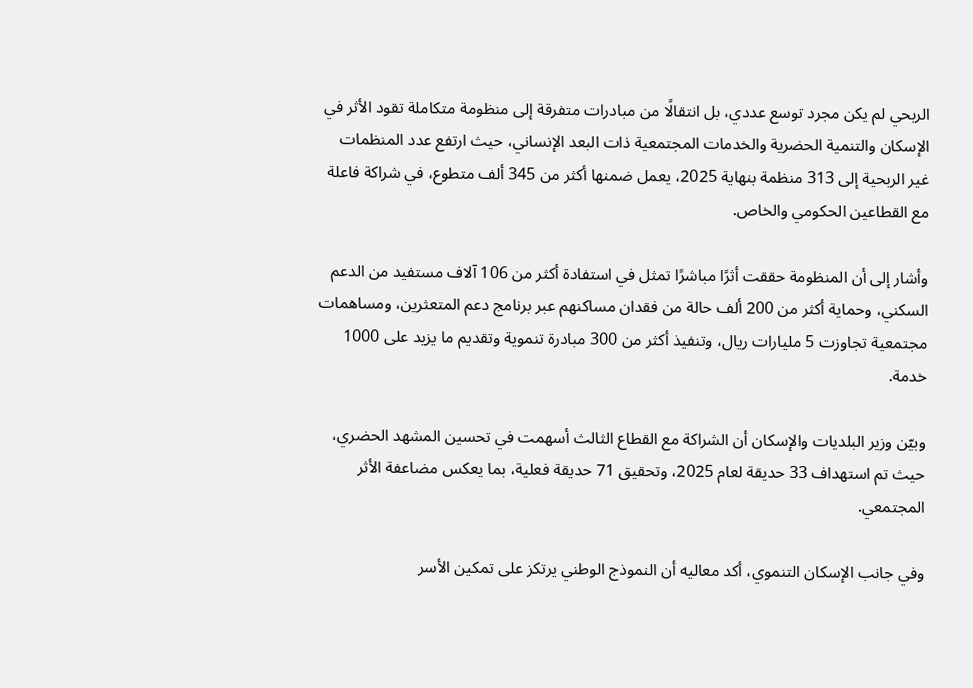الربحي لم يكن مجرد توسع عددي، بل انتقالًا من مبادرات متفرقة إلى منظومة متكاملة تقود الأثر في الإسكان والتنمية الحضرية والخدمات المجتمعية ذات البعد الإنساني، حيث ارتفع عدد المنظمات غير الربحية إلى 313 منظمة بنهاية 2025، يعمل ضمنها أكثر من 345 ألف متطوع، في شراكة فاعلة مع القطاعين الحكومي والخاص.

وأشار إلى أن المنظومة حققت أثرًا مباشرًا تمثل في استفادة أكثر من 106 آلاف مستفيد من الدعم السكني، وحماية أكثر من 200 ألف حالة من فقدان مساكنهم عبر برنامج دعم المتعثرين، ومساهمات مجتمعية تجاوزت 5 مليارات ريال، وتنفيذ أكثر من 300 مبادرة تنموية وتقديم ما يزيد على 1000 خدمة.

وبيّن وزير البلديات والإسكان أن الشراكة مع القطاع الثالث أسهمت في تحسين المشهد الحضري، حيث تم استهداف 33 حديقة لعام 2025، وتحقيق 71 حديقة فعلية، بما يعكس مضاعفة الأثر المجتمعي.

وفي جانب الإسكان التنموي، أكد معاليه أن النموذج الوطني يرتكز على تمكين الأسر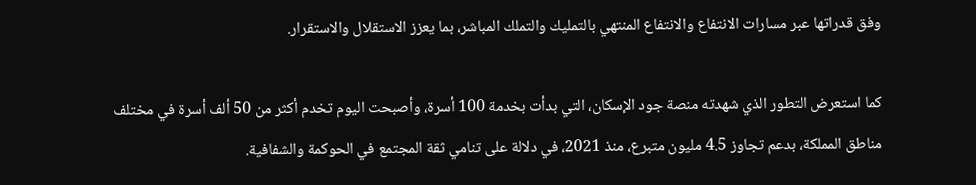وفق قدراتها عبر مسارات الانتفاع والانتفاع المنتهي بالتمليك والتملك المباشر، بما يعزز الاستقلال والاستقرار.

كما استعرض التطور الذي شهدته منصة جود الإسكان، التي بدأت بخدمة 100 أسرة، وأصبحت اليوم تخدم أكثر من 50 ألف أسرة في مختلف مناطق المملكة، بدعم تجاوز 4.5 مليون متبرع، منذ 2021، في دلالة على تنامي ثقة المجتمع في الحوكمة والشفافية.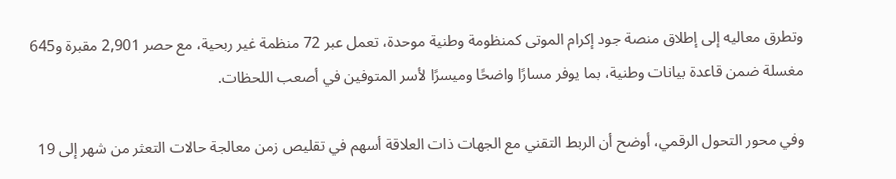وتطرق معاليه إلى إطلاق منصة جود إكرام الموتى كمنظومة وطنية موحدة، تعمل عبر 72 منظمة غير ربحية، مع حصر 2,901 مقبرة و645 مغسلة ضمن قاعدة بيانات وطنية، بما يوفر مسارًا واضحًا وميسرًا لأسر المتوفين في أصعب اللحظات.

وفي محور التحول الرقمي، أوضح أن الربط التقني مع الجهات ذات العلاقة أسهم في تقليص زمن معالجة حالات التعثر من شهر إلى 19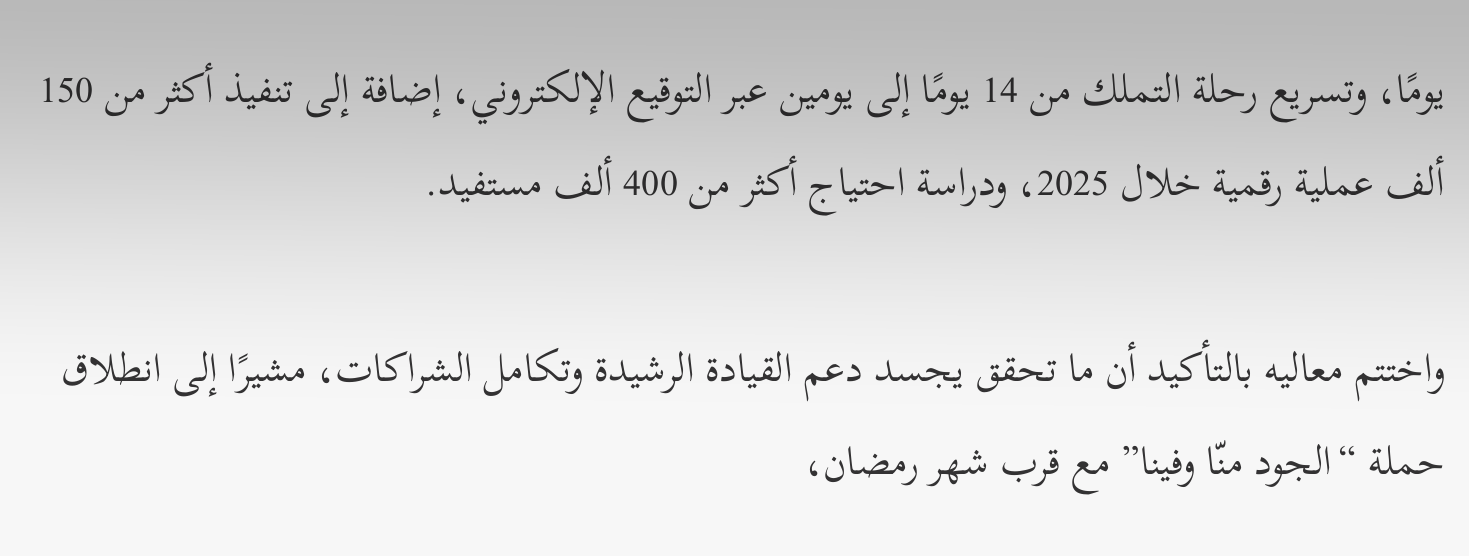يومًا، وتسريع رحلة التملك من 14 يومًا إلى يومين عبر التوقيع الإلكتروني، إضافة إلى تنفيذ أكثر من 150 ألف عملية رقمية خلال 2025، ودراسة احتياج أكثر من 400 ألف مستفيد.

واختتم معاليه بالتأكيد أن ما تحقق يجسد دعم القيادة الرشيدة وتكامل الشراكات، مشيرًا إلى انطلاق حملة “الجود منّا وفينا” مع قرب شهر رمضان،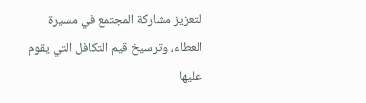لتعزيز مشاركة المجتمع في مسيرة العطاء، وترسيخ قيم التكافل التي يقوم عليها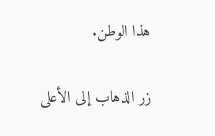هذا الوطن.

زر الذهاب إلى الأعلى